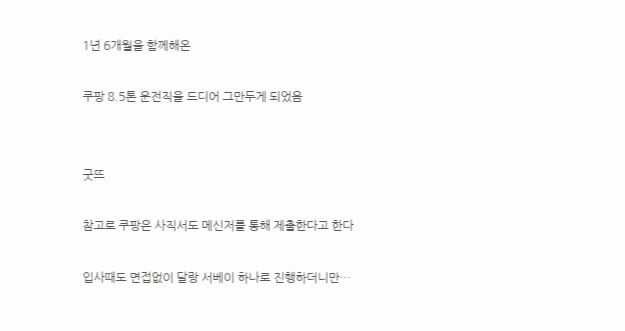1년 6개월을 함께해온

쿠팡 8.5톤 운전직을 드디어 그만두게 되었음


굿뜨

참고로 쿠팡은 사직서도 메신저를 통해 제출한다고 한다

입사때도 면접없이 달랑 서베이 하나로 진행하더니만…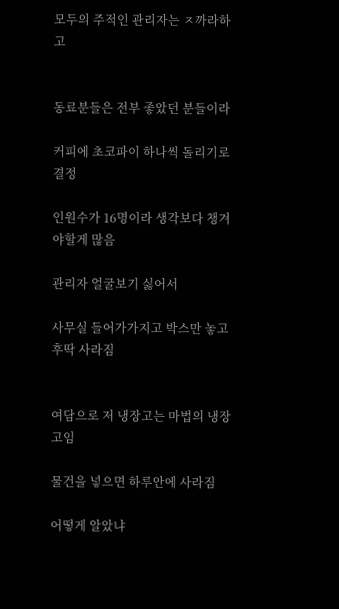모두의 주적인 관리자는 ㅈ까라하고


동료분들은 전부 좋았던 분들이라

커피에 초코파이 하나씩 돌리기로 결정

인원수가 16명이라 생각보다 챙겨야할게 많음

관리자 얼굴보기 싫어서

사무실 들어가가지고 박스만 놓고 후딱 사라짐


여담으로 저 냉장고는 마법의 냉장고임

물건을 넣으면 하루안에 사라짐

어떻게 알았냐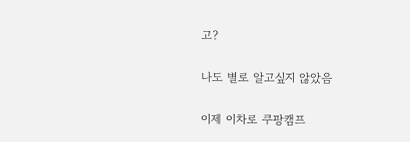고?

나도 별로 알고싶지 않았음

이제 이차로 쿠팡캠프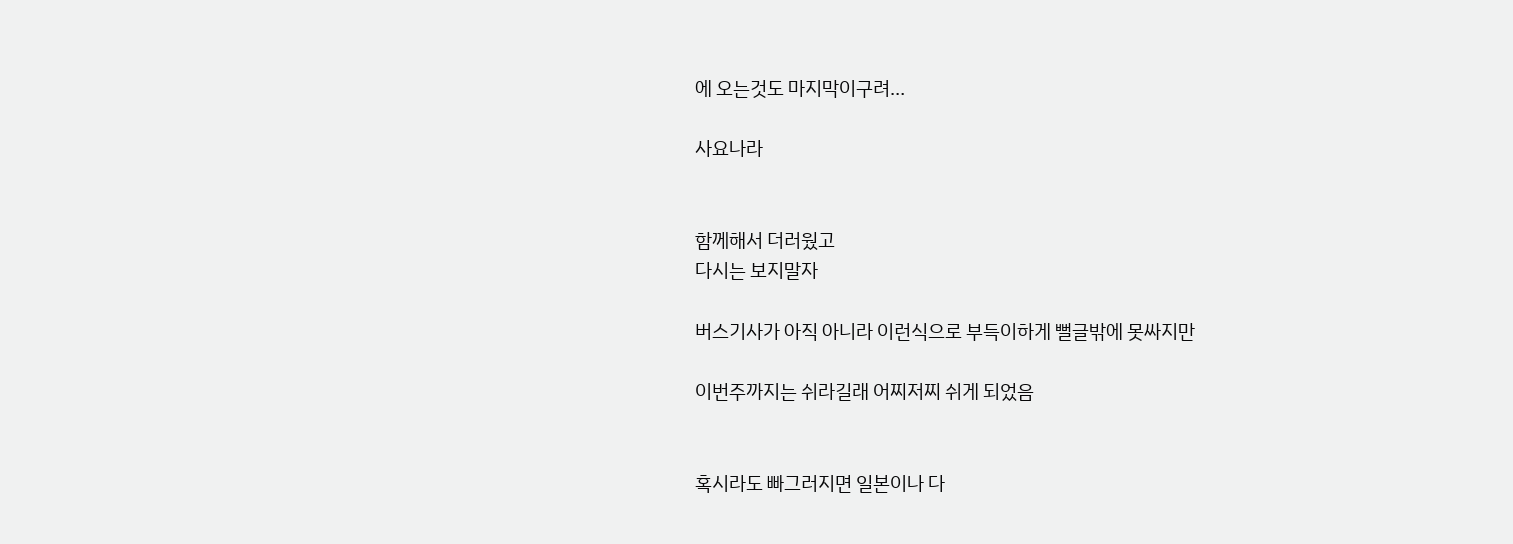에 오는것도 마지막이구려…

사요나라


함께해서 더러웠고
다시는 보지말자

버스기사가 아직 아니라 이런식으로 부득이하게 뻘글밖에 못싸지만

이번주까지는 쉬라길래 어찌저찌 쉬게 되었음


혹시라도 빠그러지면 일본이나 다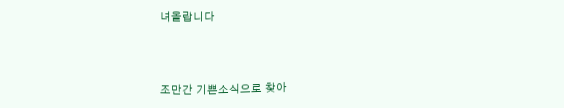녀올랍니다



조만간 기쁜소식으로 찾아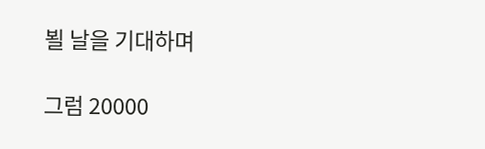뵐 날을 기대하며

그럼 20000